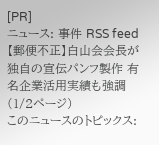[PR]
ニュース: 事件 RSS feed
【郵便不正】白山会会長が独自の宣伝パンフ製作 有名企業活用実績も強調 (1/2ページ)
このニュースのトピックス: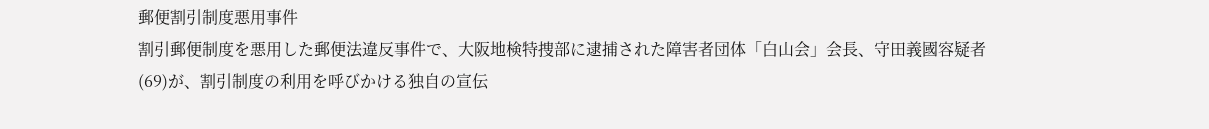郵便割引制度悪用事件
割引郵便制度を悪用した郵便法違反事件で、大阪地検特捜部に逮捕された障害者団体「白山会」会長、守田義國容疑者(69)が、割引制度の利用を呼びかける独自の宣伝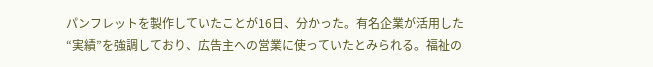パンフレットを製作していたことが16日、分かった。有名企業が活用した“実績”を強調しており、広告主への営業に使っていたとみられる。福祉の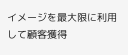イメージを最大限に利用して顧客獲得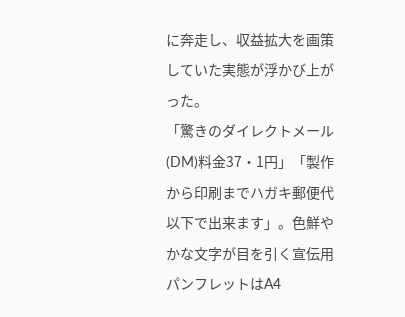に奔走し、収益拡大を画策していた実態が浮かび上がった。
「驚きのダイレクトメール(DM)料金37・1円」「製作から印刷までハガキ郵便代以下で出来ます」。色鮮やかな文字が目を引く宣伝用パンフレットはA4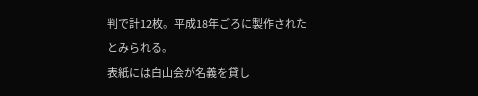判で計12枚。平成18年ごろに製作されたとみられる。
表紙には白山会が名義を貸し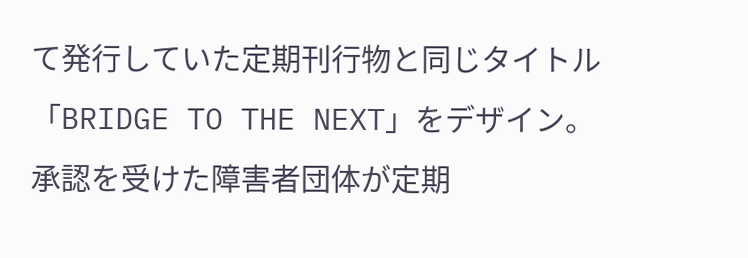て発行していた定期刊行物と同じタイトル「BRIDGE TO THE NEXT」をデザイン。承認を受けた障害者団体が定期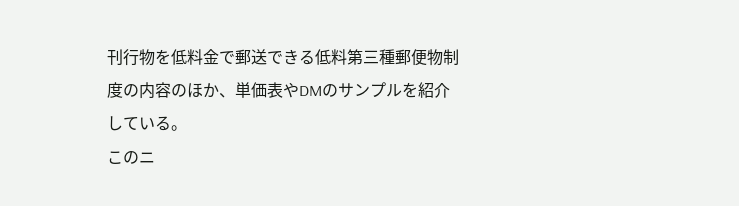刊行物を低料金で郵送できる低料第三種郵便物制度の内容のほか、単価表やDMのサンプルを紹介している。
このニ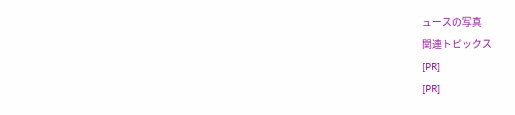ュースの写真
関連トピックス
[PR]
[PR]